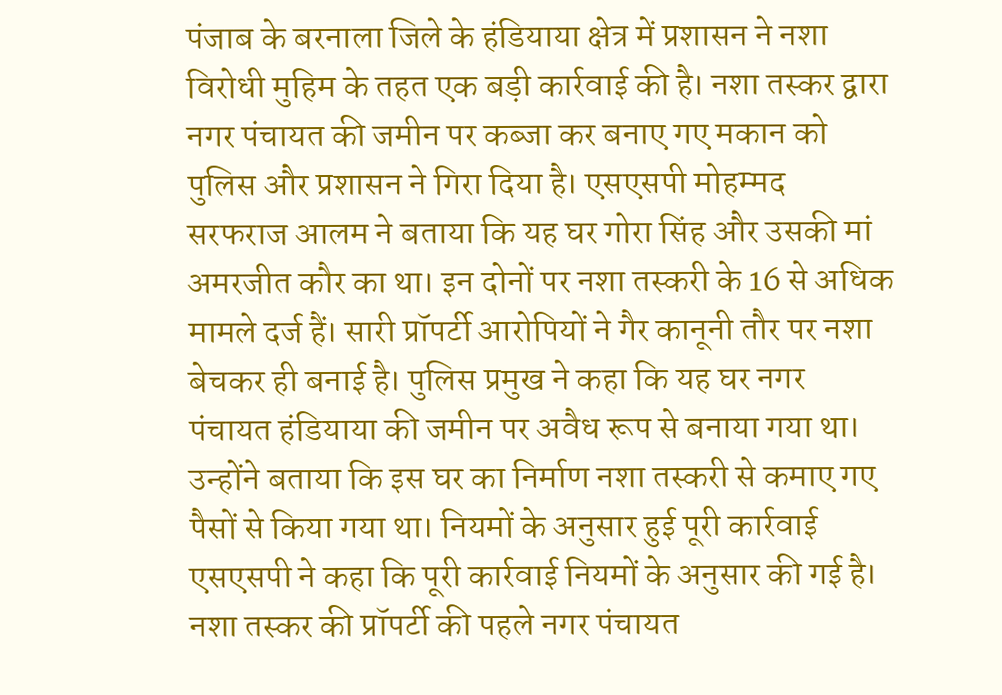पंजाब के बरनाला जिले के हंडियाया क्षेत्र में प्रशासन ने नशा विरोधी मुहिम के तहत एक बड़ी कार्रवाई की है। नशा तस्कर द्वारा नगर पंचायत की जमीन पर कब्जा कर बनाए गए मकान को पुलिस और प्रशासन ने गिरा दिया है। एसएसपी मोहम्मद सरफराज आलम ने बताया कि यह घर गोरा सिंह और उसकी मां अमरजीत कौर का था। इन दोनों पर नशा तस्करी के 16 से अधिक मामले दर्ज हैं। सारी प्रॉपर्टी आरोपियों ने गैर कानूनी तौर पर नशा बेचकर ही बनाई है। पुलिस प्रमुख ने कहा कि यह घर नगर पंचायत हंडियाया की जमीन पर अवैध रूप से बनाया गया था। उन्होंने बताया कि इस घर का निर्माण नशा तस्करी से कमाए गए पैसों से किया गया था। नियमों के अनुसार हुई पूरी कार्रवाई एसएसपी ने कहा कि पूरी कार्रवाई नियमों के अनुसार की गई है। नशा तस्कर की प्रॉपर्टी की पहले नगर पंचायत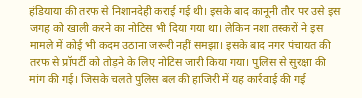हंडियाया की तरफ से निशानदेही कराई गई थी। इसके बाद कानूनी तौर पर उसे इस जगह को खाली करने का नोटिस भी दिया गया था। लेकिन नशा तस्करों ने इस मामले में कोई भी कदम उठाना जरूरी नहीं समझा। इसके बाद नगर पंचायत की तरफ से प्रॉपर्टी को तोड़ने के लिए नोटिस जारी किया गया। पुलिस से सुरक्षा की मांग की गई। जिसके चलते पुलिस बल की हाजिरी में यह कार्रवाई की गई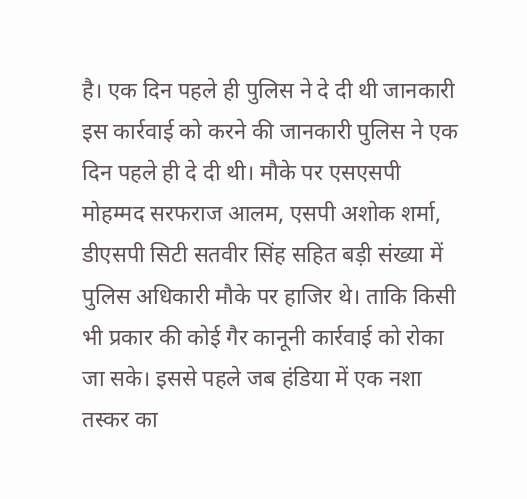है। एक दिन पहले ही पुलिस ने दे दी थी जानकारी इस कार्रवाई को करने की जानकारी पुलिस ने एक दिन पहले ही दे दी थी। मौके पर एसएसपी मोहम्मद सरफराज आलम, एसपी अशोक शर्मा, डीएसपी सिटी सतवीर सिंह सहित बड़ी संख्या में पुलिस अधिकारी मौके पर हाजिर थे। ताकि किसी भी प्रकार की कोई गैर कानूनी कार्रवाई को रोका जा सके। इससे पहले जब हंडिया में एक नशा तस्कर का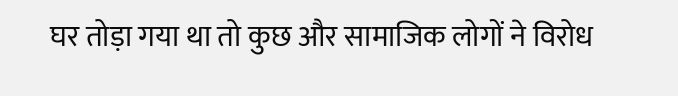घर तोड़ा गया था तो कुछ और सामाजिक लोगों ने विरोध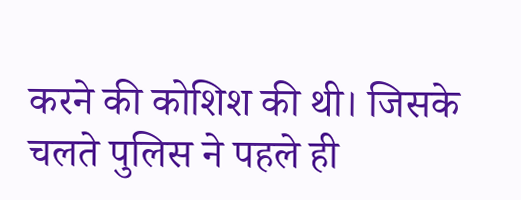करने की कोशिश की थी। जिसके चलते पुलिस ने पहले ही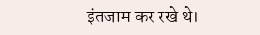इंतजाम कर रखे थे।